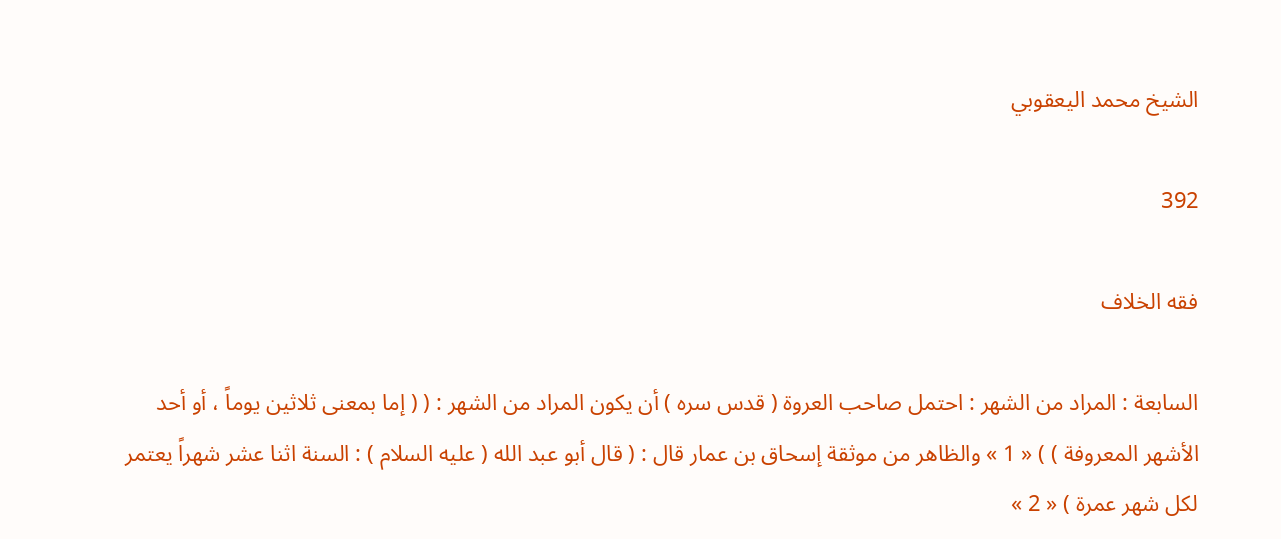الشيخ محمد اليعقوبي

392

فقه الخلاف

السابعة : المراد من الشهر : احتمل صاحب العروة ( قدس سره ) أن يكون المراد من الشهر : ( ( إما بمعنى ثلاثين يوماً ، أو أحد الأشهر المعروفة ) ) « 1 » والظاهر من موثقة إسحاق بن عمار قال : ( قال أبو عبد الله ( عليه السلام ) : السنة اثنا عشر شهراً يعتمر لكل شهر عمرة ) « 2 »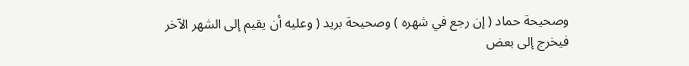وصحيحة حماد ( إن رجع في شهره ) وصحيحة بريد ( وعليه أن يقيم إلى الشهر الآخر فيخرج إلى بعض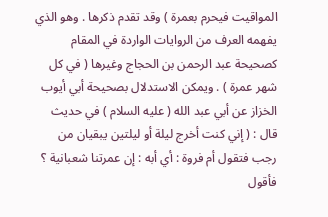المواقيت فيحرم بعمرة ) وقد تقدم ذكرها . وهو الذي يفهمه العرف من الروايات الواردة في المقام كصحيحة عبد الرحمن بن الحجاج وغيرها ( في كل شهر عمرة ) . ويمكن الاستدلال بصحيحة أبي أيوب الخزاز عن أبي عبد الله ( عليه السلام ) في حديث قال : ( إني كنت أخرج ليلة أو ليلتين يبقيان من رجب فتقول أم فروة : أي أبه : إن عمرتنا شعبانية ؟ فأقول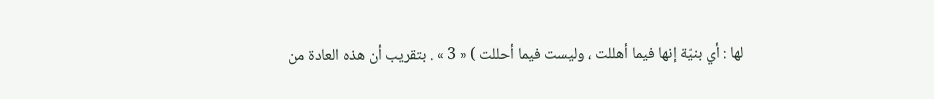لها : أي بنيّة إنها فيما أهللت ، وليست فيما أحللت ) « 3 » . بتقريب أن هذه العادة من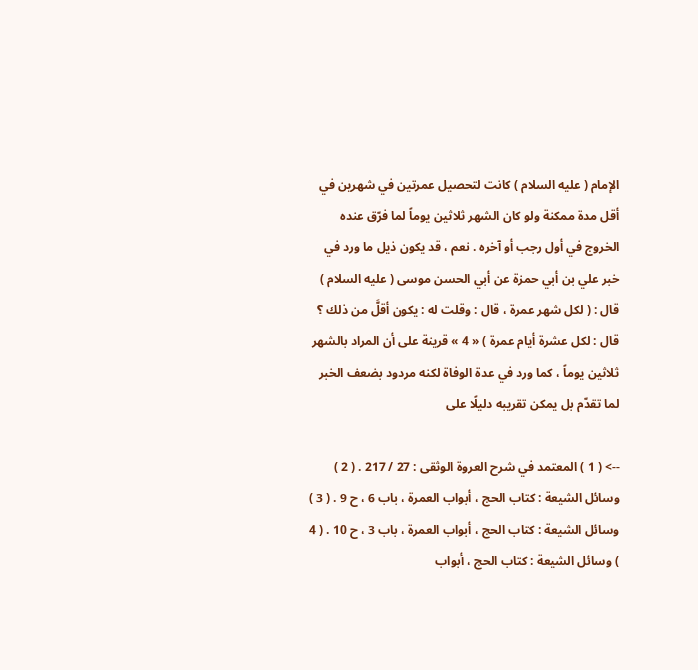الإمام ( عليه السلام ) كانت لتحصيل عمرتين في شهرين في أقل مدة ممكنة ولو كان الشهر ثلاثين يوماً لما فرّق عنده الخروج في أول رجب أو آخره . نعم ، قد يكون ذيل ما ورد في خبر علي بن أبي حمزة عن أبي الحسن موسى ( عليه السلام ) قال : ( لكل شهر عمرة ، قال : وقلت له : يكون أقلَّ من ذلك ؟ قال : لكل عشرة أيام عمرة ) « 4 » قرينة على أن المراد بالشهر ثلاثين يوماً ، كما ورد في عدة الوفاة لكنه مردود بضعف الخبر لما تقدّم بل يمكن تقريبه دليلًا على

--> ( 1 ) المعتمد في شرح العروة الوثقى : 27 / 217 . ( 2 ) وسائل الشيعة : كتاب الحج ، أبواب العمرة ، باب 6 ، ح 9 . ( 3 ) وسائل الشيعة : كتاب الحج ، أبواب العمرة ، باب 3 ، ح 10 . ( 4 ) وسائل الشيعة : كتاب الحج ، أبواب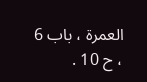العمرة ، باب 6 ، ح 10 .